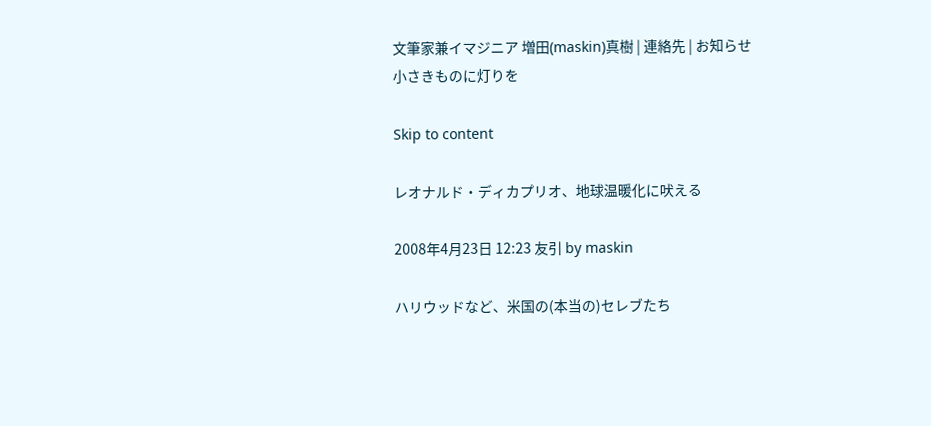文筆家兼イマジニア 増田(maskin)真樹 | 連絡先 | お知らせ
小さきものに灯りを

Skip to content

レオナルド・ディカプリオ、地球温暖化に吠える

2008年4月23日 12:23 友引 by maskin

ハリウッドなど、米国の(本当の)セレブたち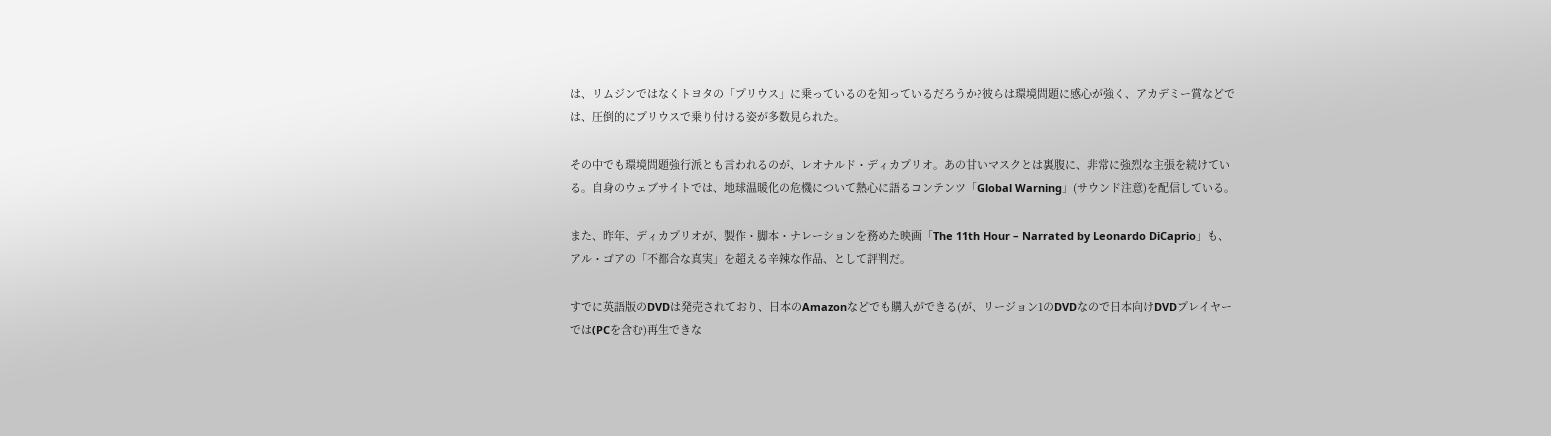は、リムジンではなくトヨタの「プリウス」に乗っているのを知っているだろうか?彼らは環境問題に感心が強く、アカデミー賞などでは、圧倒的にプリウスで乗り付ける姿が多数見られた。

その中でも環境問題強行派とも言われるのが、レオナルド・ディカプリオ。あの甘いマスクとは裏腹に、非常に強烈な主張を続けている。自身のウェブサイトでは、地球温暖化の危機について熱心に語るコンテンツ「Global Warning」(サウンド注意)を配信している。

また、昨年、ディカプリオが、製作・脚本・ナレーションを務めた映画「The 11th Hour – Narrated by Leonardo DiCaprio」も、アル・ゴアの「不都合な真実」を超える辛辣な作品、として評判だ。

すでに英語版のDVDは発売されており、日本のAmazonなどでも購入ができる(が、リージョン1のDVDなので日本向けDVDプレイヤーでは(PCを含む)再生できな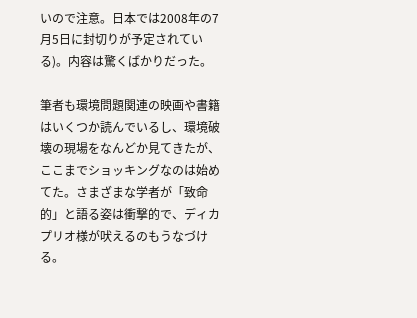いので注意。日本では2008年の7月5日に封切りが予定されている)。内容は驚くばかりだった。

筆者も環境問題関連の映画や書籍はいくつか読んでいるし、環境破壊の現場をなんどか見てきたが、ここまでショッキングなのは始めてた。さまざまな学者が「致命的」と語る姿は衝撃的で、ディカプリオ様が吠えるのもうなづける。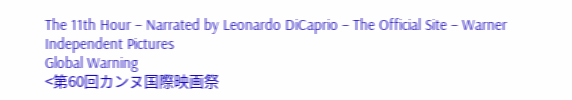The 11th Hour – Narrated by Leonardo DiCaprio – The Official Site – Warner Independent Pictures
Global Warning
<第60回カンヌ国際映画祭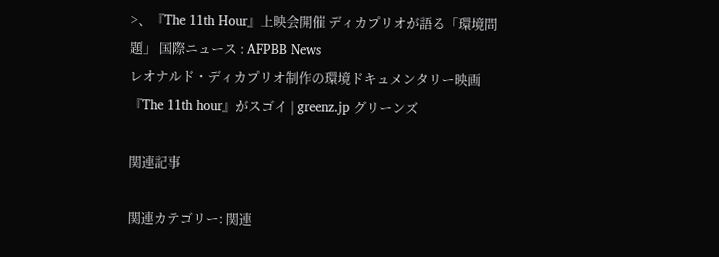>、『The 11th Hour』上映会開催 ディカプリオが語る「環境問題」 国際ニュース : AFPBB News
レオナルド・ディカプリオ制作の環境ドキュメンタリー映画『The 11th hour』がスゴイ | greenz.jp グリーンズ

関連記事

関連カテゴリー: 関連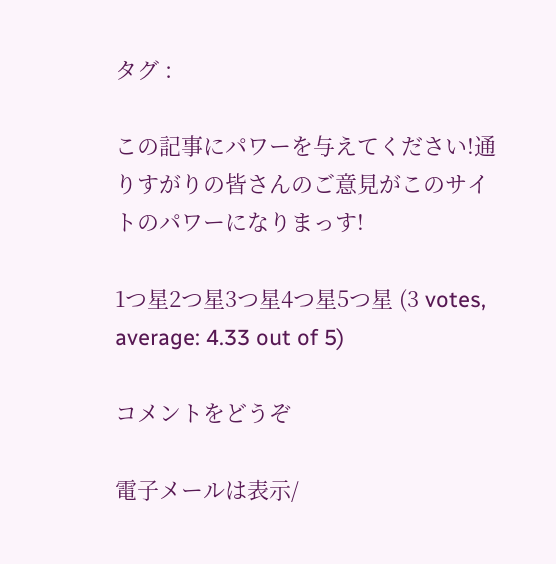タグ :

この記事にパワーを与えてください!通りすがりの皆さんのご意見がこのサイトのパワーになりまっす!

1つ星2つ星3つ星4つ星5つ星 (3 votes, average: 4.33 out of 5)

コメントをどうぞ

電子メールは表示/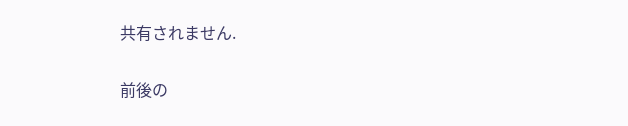共有されません.

前後の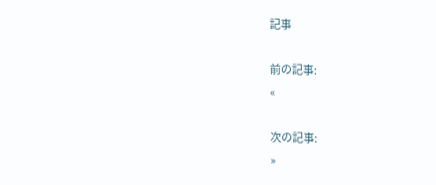記事

前の記事:
«

次の記事:
»